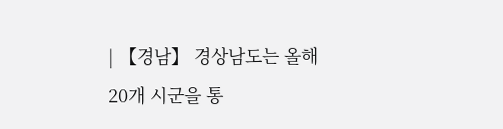| 【경남】 경상남도는 올해 20개 시군을 통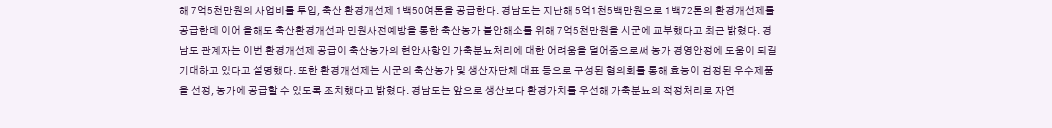해 7억5천만원의 사업비를 투입, 축산 환경개선제 1백50여톤을 공급한다. 경남도는 지난해 5억1천5백만원으로 1백72톤의 환경개선제를 공급한데 이어 올해도 축산환경개선과 민원사전예방을 통한 축산농가 불안해소를 위해 7억5천만원을 시군에 교부했다고 최근 밝혔다. 경남도 관계자는 이번 환경개선제 공급이 축산농가의 현안사항인 가축분뇨처리에 대한 어려움을 덜어줌으로써 농가 경영안정에 도움이 되길 기대하고 있다고 설명했다. 또한 환경개선제는 시군의 축산농가 및 생산자단체 대표 등으로 구성된 협의회를 통해 효능이 검정된 우수제품을 선정, 농가에 공급할 수 있도록 조치했다고 밝혔다. 경남도는 앞으로 생산보다 환경가치를 우선해 가축분뇨의 적정처리로 자연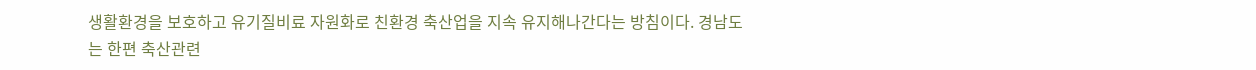생활환경을 보호하고 유기질비료 자원화로 친환경 축산업을 지속 유지해나간다는 방침이다. 경남도는 한편 축산관련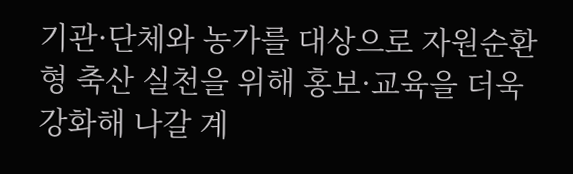기관·단체와 농가를 대상으로 자원순환형 축산 실천을 위해 홍보·교육을 더욱 강화해 나갈 계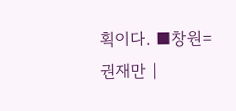획이다. ■창원=권재만 |